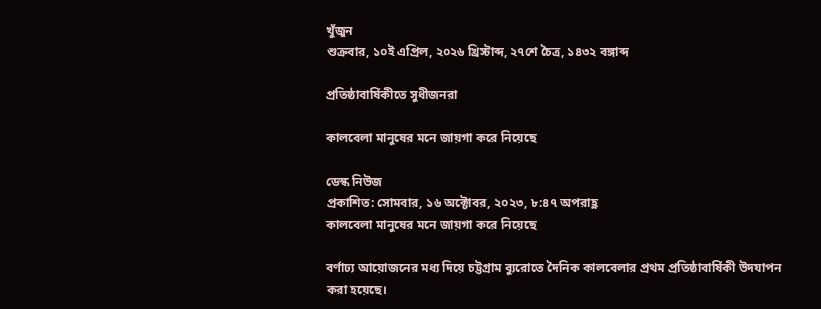খুঁজুন
শুক্রবার, ১০ই এপ্রিল, ২০২৬ খ্রিস্টাব্দ, ২৭শে চৈত্র, ১৪৩২ বঙ্গাব্দ

প্রতিষ্ঠাবার্ষিকীতে সুধীজনরা

কালবেলা মানুষের মনে জায়গা করে নিয়েছে

ডেস্ক নিউজ
প্রকাশিত: সোমবার, ১৬ অক্টোবর, ২০২৩, ৮:৪৭ অপরাহ্ণ
কালবেলা মানুষের মনে জায়গা করে নিয়েছে

বর্ণাঢ্য আয়োজনের মধ্য দিয়ে চট্টগ্রাম ব্যুরোতে দৈনিক কালবেলার প্রথম প্রতিষ্ঠাবার্ষিকী উদযাপন করা হয়েছে।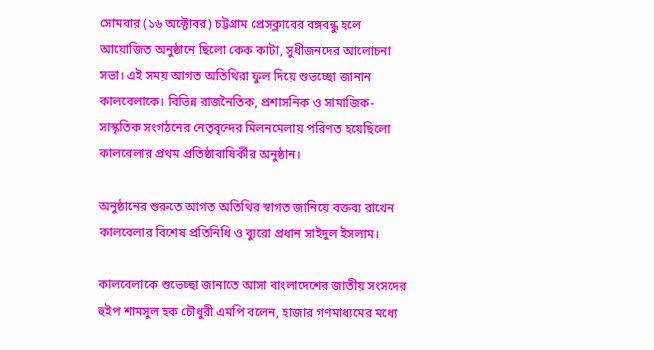সোমবার (১৬ অক্টোবর) চট্টগ্রাম প্রেসক্লাবের বঙ্গবন্ধু হলে আয়োজিত অনুষ্ঠানে ছিলো কেক কাটা, সুধীজনদের আলোচনা সভা। এই সময় আগত অতিথিরা ফুল দিয়ে শুভচ্ছো জানান কালবেলাকে। বিভিন্ন রাজনৈতিক, প্রশাসনিক ও সামাজিক-সাস্কৃতিক সংগঠনের নেতৃবৃন্দের মিলনমেলায় পরিণত হয়েছিলো কালবেলার প্রথম প্রতিষ্ঠাবাষির্কীর অনুষ্ঠান।

অনুষ্ঠানের শুরুতে আগত অতিথির স্বাগত জানিয়ে বক্তব্য রাখেন কালবেলার বিশেষ প্রতিনিধি ও ব্যুরো প্রধান সাইদুল ইসলাম।

কালবেলাকে শুভেচ্ছা জানাতে আসা বাংলাদেশের জাতীয় সংসদের হুইপ শামসুল হক চৌধুরী এমপি বলেন, হাজার গণমাধ্যমের মধ্যে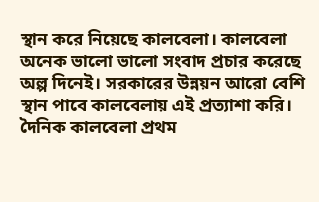স্থান করে নিয়েছে কালবেলা। কালবেলা অনেক ভালো ভালো সংবাদ প্রচার করেছে অল্প দিনেই। সরকারের উন্নয়ন আরো বেশি স্থান পাবে কালবেলায় এই প্রত্যাশা করি। দৈনিক কালবেলা প্রথম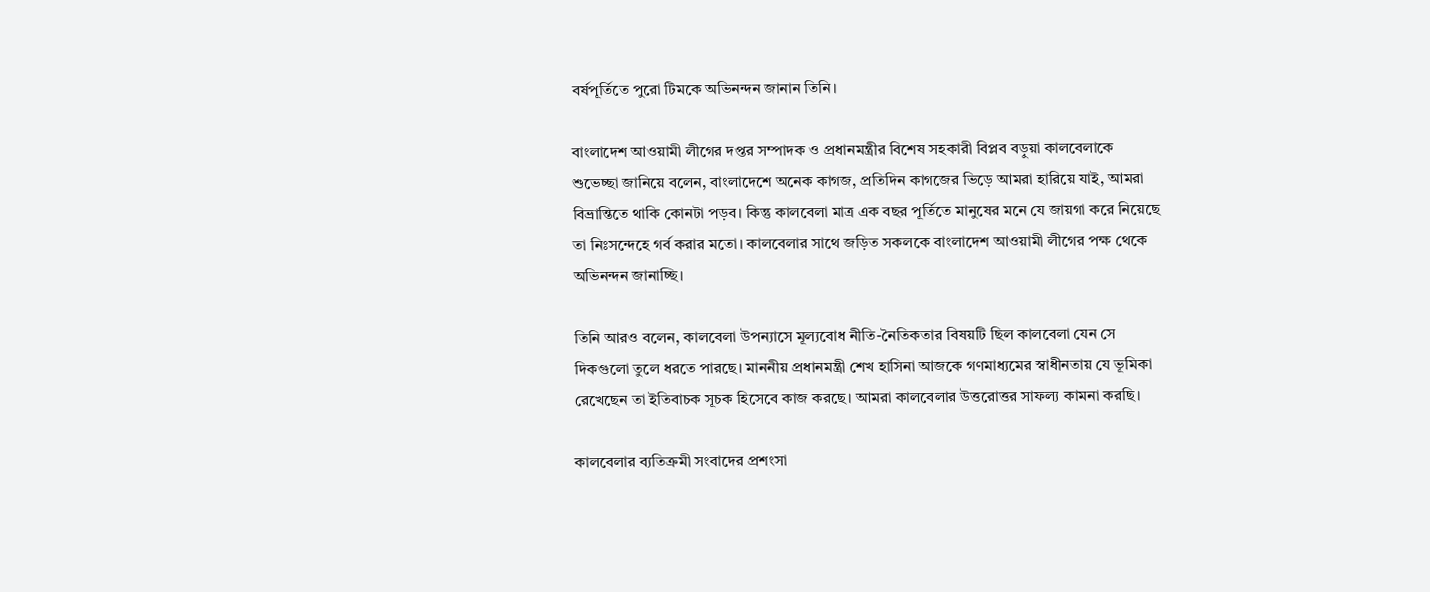বর্ষপূর্তিতে পুরো টিমকে অভিনন্দন জানান তিনি।

বাংলাদেশ আওয়ামী লীগের দপ্তর সম্পাদক ও প্রধানমন্ত্রীর বিশেষ সহকারী বিপ্লব বড়ুয়া কালবেলাকে শুভেচ্ছা জানিয়ে বলেন, বাংলাদেশে অনেক কাগজ, প্রতিদিন কাগজের ভিড়ে আমরা হারিয়ে যাই, আমরা বিভ্রান্তিতে থাকি কোনটা পড়ব। কিন্তু কালবেলা মাত্র এক বছর পূর্তিতে মানুষের মনে যে জায়গা করে নিয়েছে তা নিঃসন্দেহে গর্ব করার মতো। কালবেলার সাথে জড়িত সকলকে বাংলাদেশ আওয়ামী লীগের পক্ষ থেকে অভিনন্দন জানাচ্ছি।

তিনি আরও বলেন, কালবেলা উপন্যাসে মূল্যবোধ নীতি-নৈতিকতার বিষয়টি ছিল কালবেলা যেন সে দিকগুলো তুলে ধরতে পারছে। মাননীয় প্রধানমন্ত্রী শেখ হাসিনা আজকে গণমাধ্যমের স্বাধীনতায় যে ভূমিকা রেখেছেন তা ইতিবাচক সূচক হিসেবে কাজ করছে। আমরা কালবেলার উত্তরোত্তর সাফল্য কামনা করছি।

কালবেলার ব্যতিক্রমী সংবাদের প্রশংসা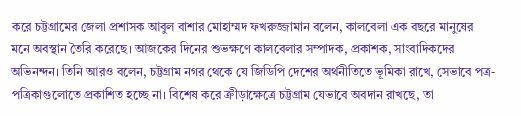করে চট্টগ্রামের জেলা প্রশাসক আবুল বাশার মোহাম্মদ ফখরুজ্জামান বলেন, কালবেলা এক বছরে মানুষের মনে অবস্থান তৈরি করেছে। আজকের দিনের শুভক্ষণে কালবেলার সম্পাদক, প্রকাশক, সাংবাদিকদের অভিনন্দন। তিনি আরও বলেন, চট্টগ্রাম নগর থেকে যে জিডিপি দেশের অর্থনীতিতে ভূমিকা রাখে, সেভাবে পত্র-পত্রিকাগুলোতে প্রকাশিত হচ্ছে না। বিশেষ করে ক্রীড়াক্ষেত্রে চট্টগ্রাম যেভাবে অবদান রাখছে, তা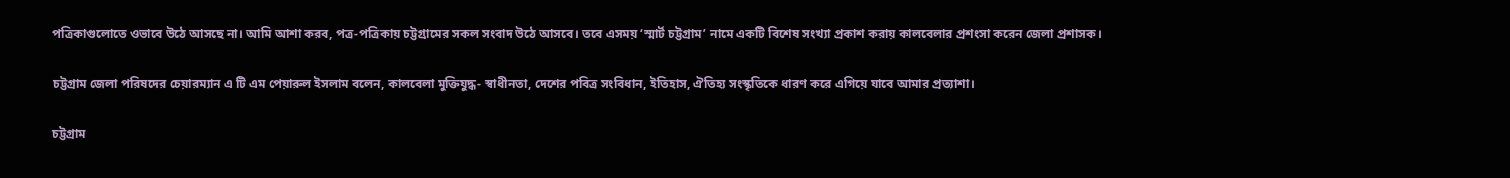পত্রিকাগুলোতে ওভাবে উঠে আসছে না। আমি আশা করব, পত্র-পত্রিকায় চট্টগ্রামের সকল সংবাদ উঠে আসবে। তবে এসময় ‘স্মার্ট চট্টগ্রাম’ নামে একটি বিশেষ সংখ্যা প্রকাশ করায় কালবেলার প্রশংসা করেন জেলা প্রশাসক।

চট্টগ্রাম জেলা পরিষদের চেয়ারম্যান এ টি এম পেয়ারুল ইসলাম বলেন, কালবেলা মুক্তিযুদ্ধ- স্বাধীনতা, দেশের পবিত্র সংবিধান, ইতিহাস, ঐতিহ্য সংস্কৃতিকে ধারণ করে এগিয়ে যাবে আমার প্রত্যাশা।

চট্টগ্রাম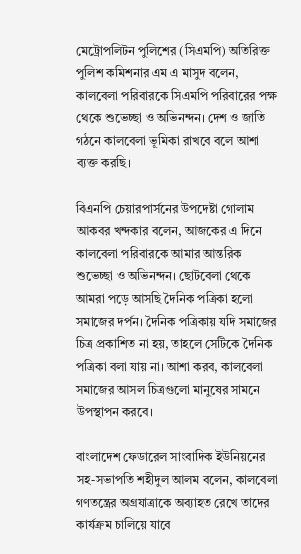মেট্রোপলিটন পুলিশের (সিএমপি) অতিরিক্ত পুলিশ কমিশনার এম এ মাসুদ বলেন, কালবেলা পরিবারকে সিএমপি পরিবারের পক্ষ থেকে শুভেচ্ছা ও অভিনন্দন। দেশ ও জাতি গঠনে কালবেলা ভূমিকা রাখবে বলে আশা ব্যক্ত করছি।

বিএনপি চেয়ারপার্সনের উপদেষ্টা গোলাম আকবর খন্দকার বলেন, আজকের এ দিনে কালবেলা পরিবারকে আমার আন্তরিক শুভেচ্ছা ও অভিনন্দন। ছোটবেলা থেকে আমরা পড়ে আসছি দৈনিক পত্রিকা হলো সমাজের দর্পন। দৈনিক পত্রিকায় যদি সমাজের চিত্র প্রকাশিত না হয়, তাহলে সেটিকে দৈনিক পত্রিকা বলা যায় না। আশা করব, কালবেলা সমাজের আসল চিত্রগুলো মানুষের সামনে উপস্থাপন করবে।

বাংলাদেশ ফেডারেল সাংবাদিক ইউনিয়নের সহ-সভাপতি শহীদুল আলম বলেন, কালবেলা গণতন্ত্রের অগ্রযাত্রাকে অব্যাহত রেখে তাদের কার্যক্রম চালিয়ে যাবে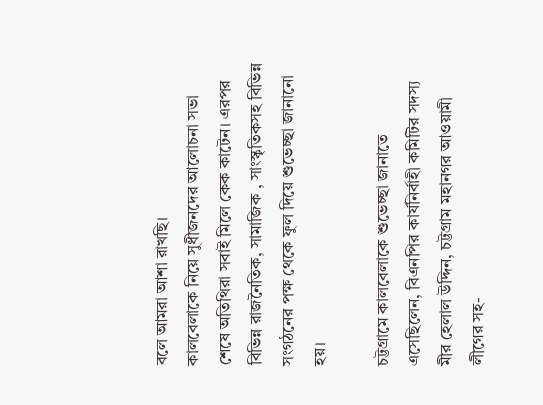বলে আমরা আশা রাখছি।
কালবেলাকে নিয়ে সুধীজনদের আলোচনা সভা শেষে অতিথিরা সবাই মিলে কেক কাটেন। এরপর বিভিন্ন রাজনৈতিক, সামাজিক , সাংস্কৃতিকসহ বিভিন্ন সংগঠনের পক্ষ থেকে ফুল দিয়ে শুভেচ্ছা জানানো হয়।

চট্টগ্রামে কালবেলাকে শুভেচ্ছা জানাতে এসেছিলেন, বিএনপির কার্যনির্বাহী কমিটির সদস্য মীর হেলাল উদ্দিন, চট্টগ্রাম মহানগর আওয়ামী লীগের সহ-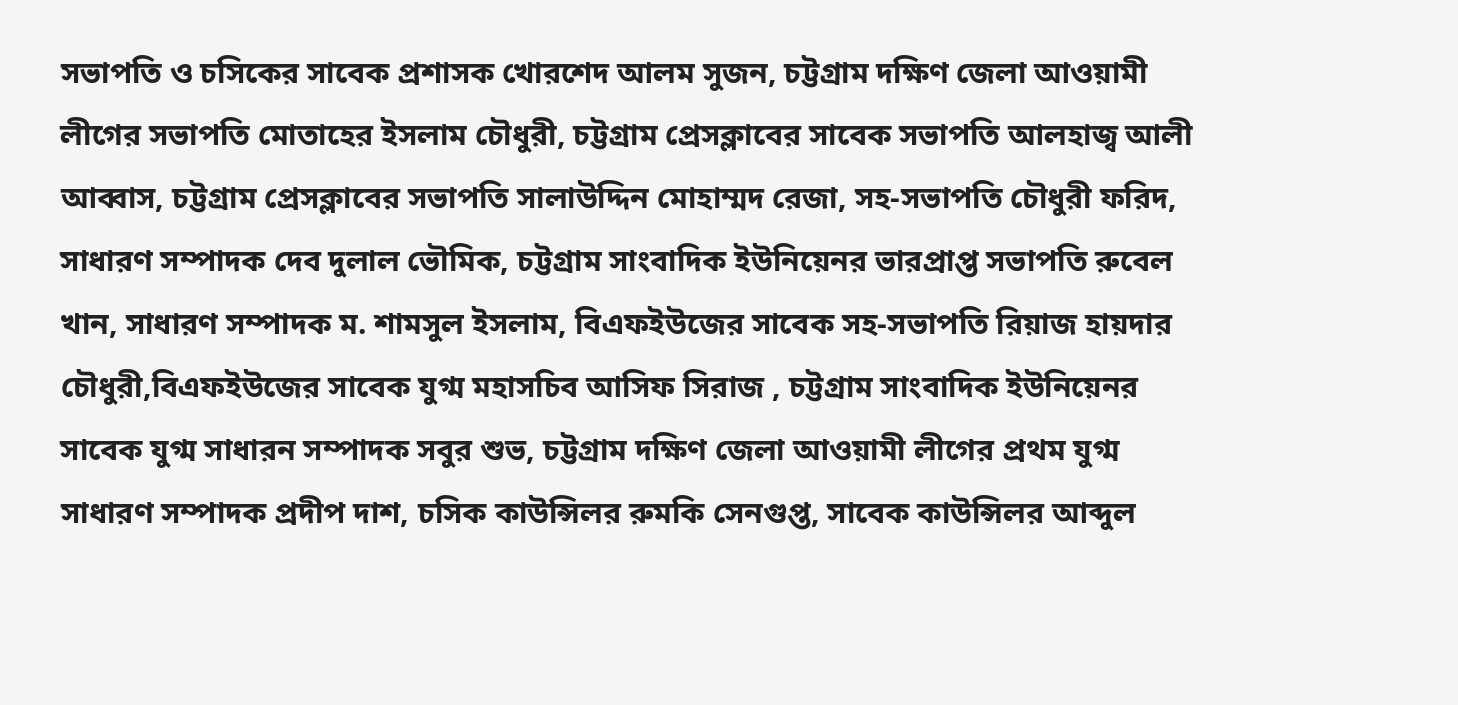সভাপতি ও চসিকের সাবেক প্রশাসক খোরশেদ আলম সুজন, চট্টগ্রাম দক্ষিণ জেলা আওয়ামী লীগের সভাপতি মোতাহের ইসলাম চৌধুরী, চট্টগ্রাম প্রেসক্লাবের সাবেক সভাপতি আলহাজ্ব আলী আব্বাস, চট্টগ্রাম প্রেসক্লাবের সভাপতি সালাউদ্দিন মোহাম্মদ রেজা, সহ-সভাপতি চৌধুরী ফরিদ, সাধারণ সম্পাদক দেব দুলাল ভৌমিক, চট্টগ্রাম সাংবাদিক ইউনিয়েনর ভারপ্রাপ্ত সভাপতি রুবেল খান, সাধারণ সম্পাদক ম. শামসুল ইসলাম, বিএফইউজের সাবেক সহ-সভাপতি রিয়াজ হায়দার চৌধুরী,বিএফইউজের সাবেক যুগ্ম মহাসচিব আসিফ সিরাজ , চট্টগ্রাম সাংবাদিক ইউনিয়েনর সাবেক যুগ্ম সাধারন সম্পাদক সবুর শুভ, চট্টগ্রাম দক্ষিণ জেলা আওয়ামী লীগের প্রথম যুগ্ম সাধারণ সম্পাদক প্রদীপ দাশ, চসিক কাউন্সিলর রুমকি সেনগুপ্ত, সাবেক কাউন্সিলর আব্দুল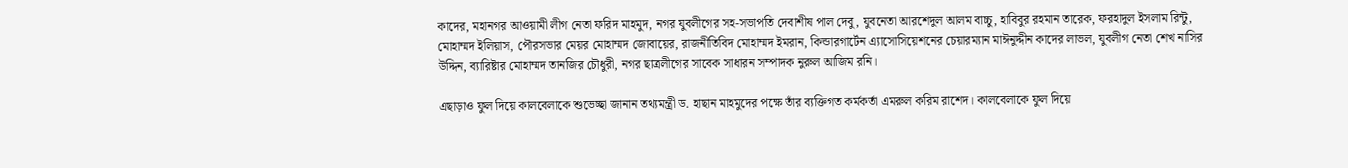কাদের, মহানগর আওয়ামী লীগ নেতা ফরিদ মাহমুদ, নগর যুবলীগের সহ-সভাপতি দেবাশীষ পাল দেবু, যুবনেতা আরশেদুল আলম বাচ্চু, হাবিবুর রহমান তারেক, ফরহাদুল ইসলাম রিন্টু, মোহাম্মদ ইলিয়াস, পৌরসভার মেয়র মোহাম্মদ জোবায়ের, রাজনীতিবিদ মোহাম্মদ ইমরান, কিন্ডারগার্টেন এ্যাসোসিয়েশনের চেয়ারম্যান মাঈনুদ্দীন কাদের লাভল, যুবলীগ নেতা শেখ নাসির উদ্দিন, ব্যারিষ্টার মোহাম্মদ তানজির চৌধুরী, নগর ছাত্রলীগের সাবেক সাধারন সম্পাদক নুরুল আজিম রনি।

এছাড়াও ফুল দিয়ে কালবেলাকে শুভেচ্ছা জানান তথ্যমন্ত্রী ড. হাছান মাহমুদের পক্ষে তাঁর ব্যক্তিগত কর্মকর্তা এমরুল করিম রাশেদ। কালবেলাকে ফুল দিয়ে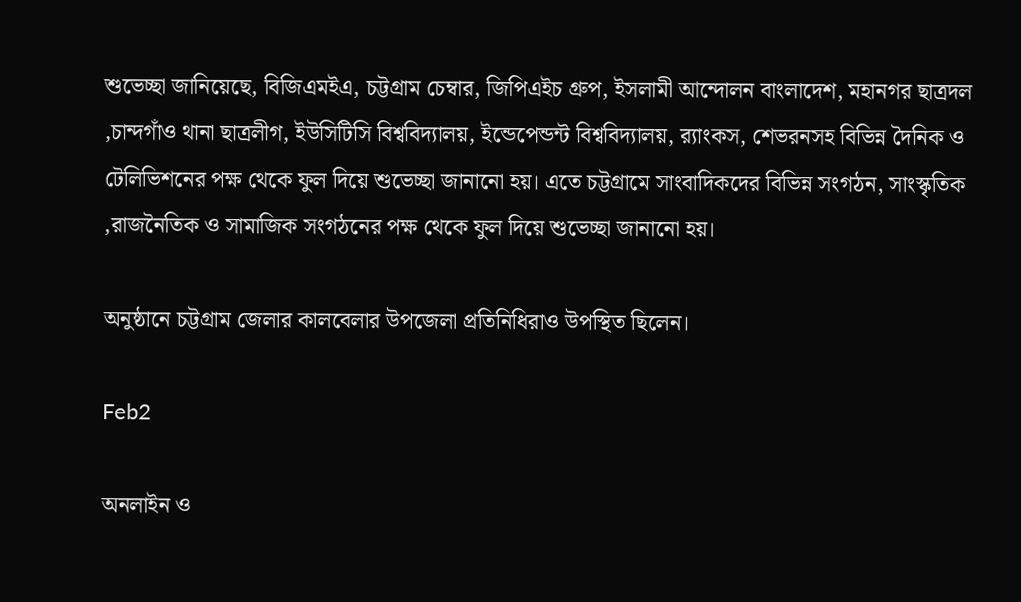শুভেচ্ছা জানিয়েছে, বিজিএমইএ, চট্টগ্রাম চেম্বার, জিপিএইচ গ্রুপ, ইসলামী আন্দোলন বাংলাদেশ, মহানগর ছাত্রদল ,চান্দগাঁও থানা ছাত্রলীগ, ইউসিটিসি বিশ্ববিদ্যালয়, ইন্ডেপেন্ডন্ট বিশ্ববিদ্যালয়, র‌্যাংকস, শেভরনসহ বিভিন্ন দৈনিক ও টেলিভিশনের পক্ষ থেকে ফুল দিয়ে শুভেচ্ছা জানানো হয়। এতে চট্টগ্রামে সাংবাদিকদের বিভিন্ন সংগঠন, সাংস্কৃতিক ,রাজনৈতিক ও সামাজিক সংগঠনের পক্ষ থেকে ফুল দিয়ে শুভেচ্ছা জানানো হয়।

অনুষ্ঠানে চট্টগ্রাম জেলার কালবেলার উপজেলা প্রতিনিধিরাও উপস্থিত ছিলেন।

Feb2

অনলাইন ও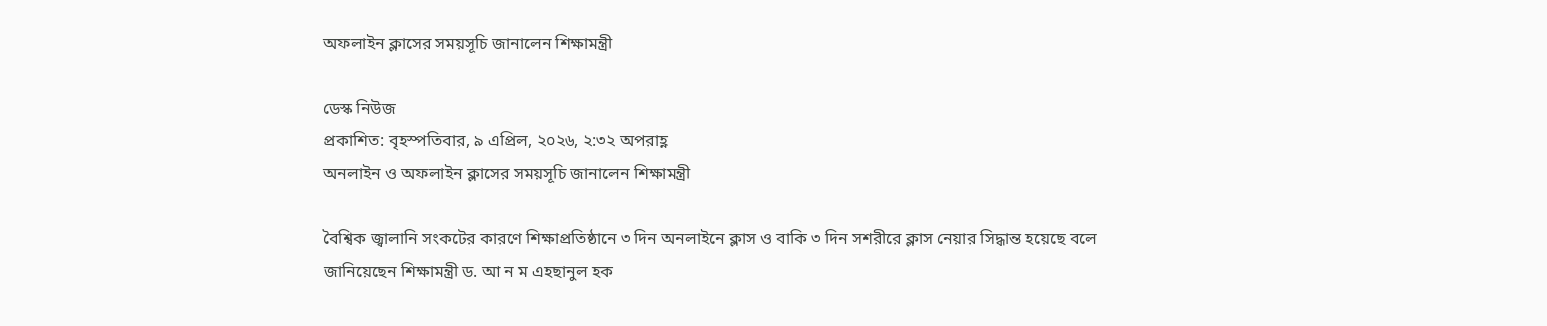অফলাইন ক্লাসের সময়সূচি জানালেন শিক্ষামন্ত্রী

ডেস্ক নিউজ
প্রকাশিত: বৃহস্পতিবার, ৯ এপ্রিল, ২০২৬, ২:৩২ অপরাহ্ণ
অনলাইন ও অফলাইন ক্লাসের সময়সূচি জানালেন শিক্ষামন্ত্রী

বৈশ্বিক জ্বালানি সংকটের কারণে শিক্ষাপ্রতিষ্ঠানে ৩ দিন অনলাইনে ক্লাস ও বাকি ৩ দিন সশরীরে ক্লাস নেয়ার সিদ্ধান্ত হয়েছে বলে জানিয়েছেন শিক্ষামন্ত্রী ড. আ ন ম এহছানুল হক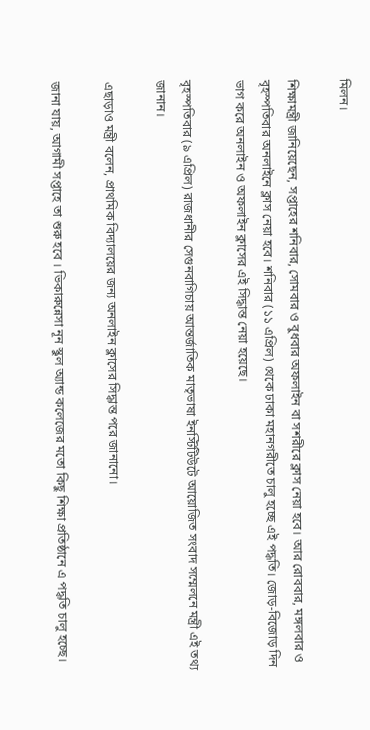মিলন।

শিক্ষামন্ত্রী জানিয়েছেন, সপ্তাহের শনিবার, সোমবার ও বুধবার অফলাইন বা সশরীরে ক্লাস নেয়া হবে। আর রোববার, মঙ্গলবার ও বৃহস্পতিবার অনলাইনে ক্লাস নেয়া হবে। শনিবার (১১ এপ্রিল) থেকে ঢাকা মহানগরীতে চালু হচ্ছে এই পদ্ধতি। জোড়-বিজোড় দিন ভাগ করে অনলাইন ও অফলাইন ক্লাসের এই সিদ্ধান্ত নেয়া হয়েছে।

বৃহস্পতিবার (৯ এপ্রিল) রাজধানীর সেগুনবাগিচায় আন্তর্জাতিক মাতৃভাষা ইনস্টিটিউটে আয়োজিত সংবাদ সম্মেলনে মন্ত্রী এই তথ্য জানান।

এছাড়াও মন্ত্রী বলেন, প্রাথমিক বিদ্যালয়ের জন্য অনলাইন ক্লাসের সিদ্ধান্ত পরে জানানো।

জানা যায়, আগামী সপ্তাহে তা শুরু হবে । ভিকারুন্নেসা নূন স্কুল অ্যান্ড কলেজের মতো কিছু শিক্ষা প্রতিষ্ঠানে এ পদ্ধতি চালু হচ্ছে।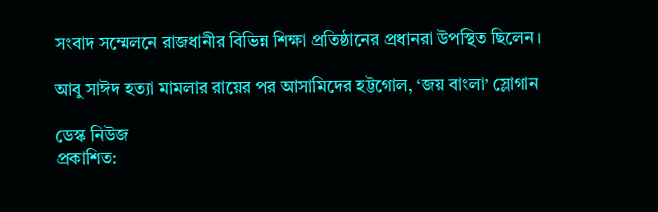সংবাদ সম্মেলনে রাজধানীর বিভিন্ন শিক্ষা প্রতিষ্ঠানের প্রধানরা উপস্থিত ছিলেন।

আবু সাঈদ হত্যা মামলার রায়ের পর আসামিদের হট্টগোল, ‘জয় বাংলা’ স্লোগান

ডেস্ক নিউজ
প্রকাশিত: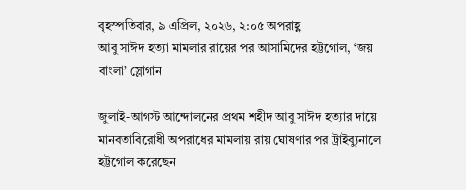বৃহস্পতিবার, ৯ এপ্রিল, ২০২৬, ২:০৫ অপরাহ্ণ
আবু সাঈদ হত্যা মামলার রায়ের পর আসামিদের হট্টগোল, ‘জয় বাংলা’ স্লোগান

জুলাই-আগস্ট আন্দোলনের প্রথম শহীদ আবু সাঈদ হত্যার দায়ে মানবতাবিরোধী অপরাধের মামলায় রায় ঘোষণার পর ট্রাইব্যুনালে হট্টগোল করেছেন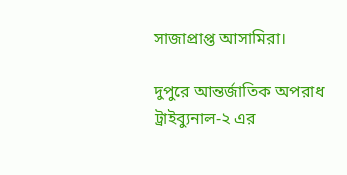সাজাপ্রাপ্ত আসামিরা।

দুপুরে আন্তর্জাতিক অপরাধ ট্রাইব্যুনাল-২ এর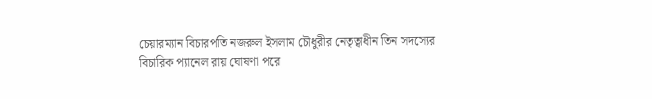চেয়ারম্যান বিচারপতি নজরুল ইসলাম চৌধুরীর নেতৃত্বাধীন তিন সদস্যের বিচারিক প্যানেল রায় ঘোষণা পরে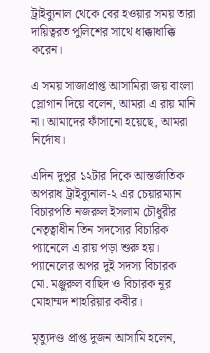ট্রাইব্যুনাল থেকে বের হওয়ার সময় তারা দায়িত্বরত পুলিশের সাথে ধাক্কাধাক্কি করেন।

এ সময় সাজাপ্রাপ্ত আসামিরা জয় বাংলা স্লোগান দিয়ে বলেন, আমরা এ রায় মানি না। আমাদের ফাঁসানো হয়েছে, আমরা নির্দোষ।

এদিন দুপুর ১২টার দিকে আন্তর্জাতিক অপরাধ ট্রাইব্যুনাল-২ এর চেয়ারম্যান বিচারপতি নজরুল ইসলাম চৌধুরীর নেতৃত্বাধীন তিন সদস্যের বিচারিক প্যানেলে এ রায় পড়া শুরু হয়। প্যানেলের অপর দুই সদস্য বিচারক মো. মঞ্জুরুল বাছিদ ও বিচারক নূর মোহাম্মদ শাহরিয়ার কবীর।

মৃত্যুদণ্ড প্রাপ্ত দুজন আসামি হলেন,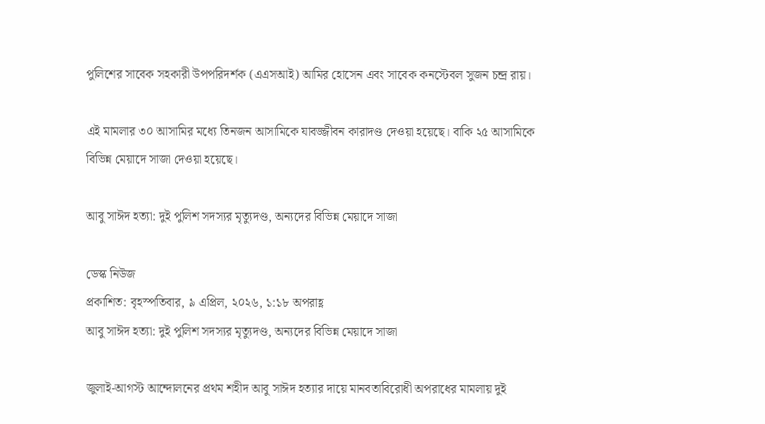পুলিশের সাবেক সহকারী উপপরিদর্শক (এএসআই) আমির হোসেন এবং সাবেক কনস্টেবল সুজন চন্দ্র রায়।

এই মামলার ৩০ আসামির মধ্যে তিনজন আসামিকে যাবজ্জীবন কারাদণ্ড দেওয়া হয়েছে। বাকি ২৫ আসামিকে বিভিন্ন মেয়াদে সাজা দেওয়া হয়েছে।

আবু সাঈদ হত্যা: দুই পুলিশ সদস্যর মৃত্যুদণ্ড, অন্যদের বিভিন্ন মেয়াদে সাজা

ডেস্ক নিউজ
প্রকাশিত: বৃহস্পতিবার, ৯ এপ্রিল, ২০২৬, ১:১৮ অপরাহ্ণ
আবু সাঈদ হত্যা: দুই পুলিশ সদস্যর মৃত্যুদণ্ড, অন্যদের বিভিন্ন মেয়াদে সাজা

জুলাই-আগস্ট আন্দোলনের প্রথম শহীদ আবু সাঈদ হত্যার দায়ে মানবতাবিরোধী অপরাধের মামলায় দুই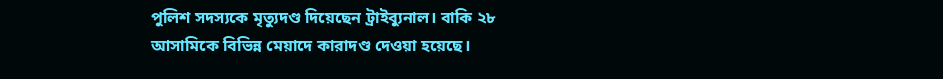পুলিশ সদস্যকে মৃত্যুদণ্ড দিয়েছেন ট্রাইব্যুনাল। বাকি ২৮ আসামিকে বিভিন্ন মেয়াদে কারাদণ্ড দেওয়া হয়েছে।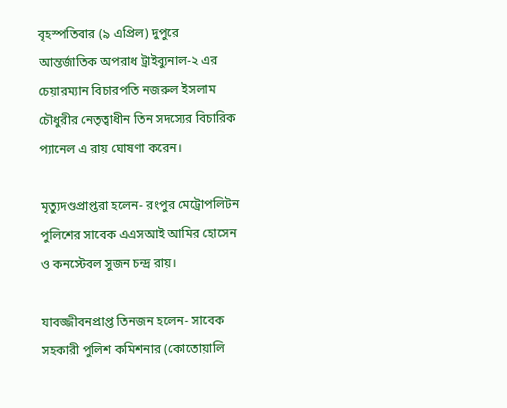বৃহস্পতিবার (৯ এপ্রিল) দুপুরে আন্তর্জাতিক অপরাধ ট্রাইব্যুনাল-২ এর চেয়ারম্যান বিচারপতি নজরুল ইসলাম চৌধুরীর নেতৃত্বাধীন তিন সদস্যের বিচারিক প্যানেল এ রায় ঘোষণা করেন।

মৃত্যুদণ্ডপ্রাপ্তরা হলেন- রংপুর মেট্রোপলিটন পুলিশের সাবেক এএসআই আমির হোসেন ও কনস্টেবল সুজন চন্দ্র রায়।

যাবজ্জীবনপ্রাপ্ত তিনজন হলেন- সাবেক সহকারী পুলিশ কমিশনার (কোতোয়ালি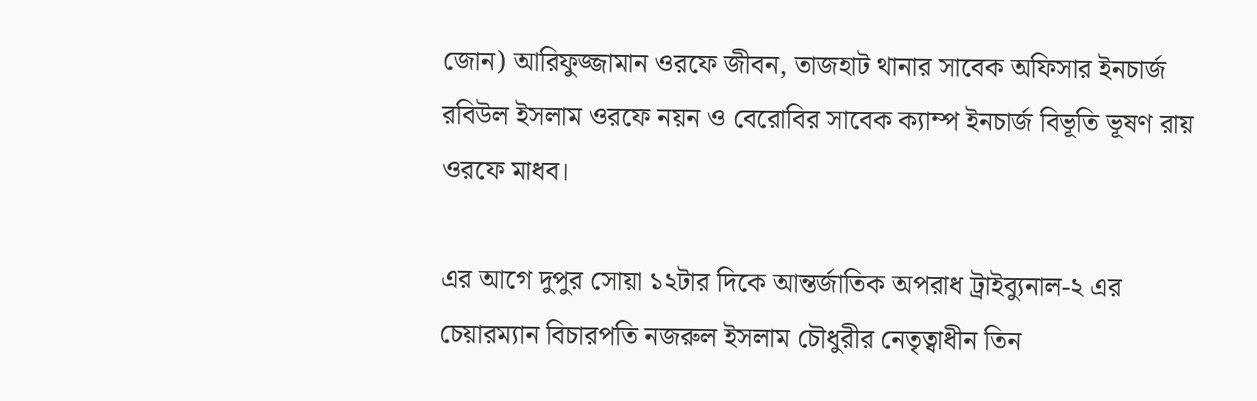জোন) আরিফুজ্জামান ওরফে জীবন, তাজহাট থানার সাবেক অফিসার ইনচার্জ রবিউল ইসলাম ওরফে নয়ন ও বেরোবির সাবেক ক্যাম্প ইনচার্জ বিভূতি ভূষণ রায় ওরফে মাধব।

এর আগে দুপুর সোয়া ১২টার দিকে আন্তর্জাতিক অপরাধ ট্রাইব্যুনাল-২ এর চেয়ারম্যান বিচারপতি নজরুল ইসলাম চৌধুরীর নেতৃত্বাধীন তিন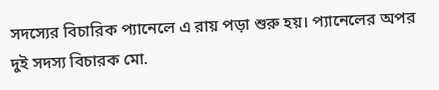সদস্যের বিচারিক প্যানেলে এ রায় পড়া শুরু হয়। প্যানেলের অপর দুই সদস্য বিচারক মো.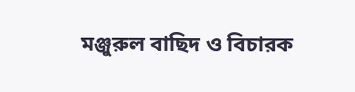মঞ্জুরুল বাছিদ ও বিচারক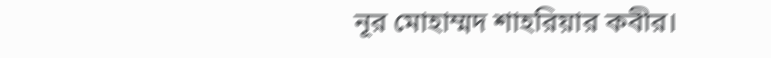নূর মোহাম্মদ শাহরিয়ার কবীর।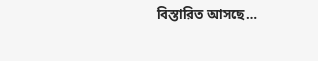বিস্তারিত আসছে…